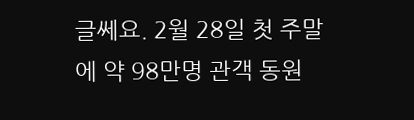글쎄요. 2월 28일 첫 주말에 약 98만명 관객 동원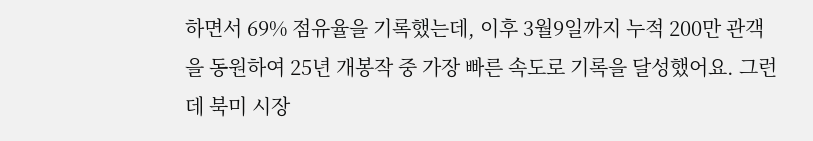하면서 69% 점유율을 기록했는데, 이후 3월9일까지 누적 200만 관객을 동원하여 25년 개봉작 중 가장 빠른 속도로 기록을 달성했어요. 그런데 북미 시장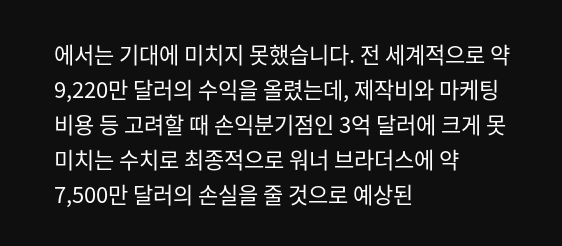에서는 기대에 미치지 못했습니다. 전 세계적으로 약 9,220만 달러의 수익을 올렸는데, 제작비와 마케팅 비용 등 고려할 때 손익분기점인 3억 달러에 크게 못미치는 수치로 최종적으로 워너 브라더스에 약 7,500만 달러의 손실을 줄 것으로 예상된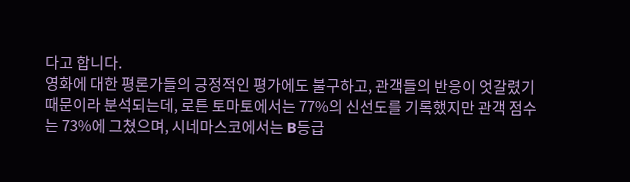다고 합니다.
영화에 대한 평론가들의 긍정적인 평가에도 불구하고, 관객들의 반응이 엇갈렸기 때문이라 분석되는데, 로튼 토마토에서는 77%의 신선도를 기록했지만 관객 점수는 73%에 그쳤으며, 시네마스코에서는 B등급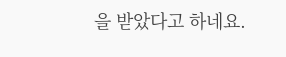을 받았다고 하네요.